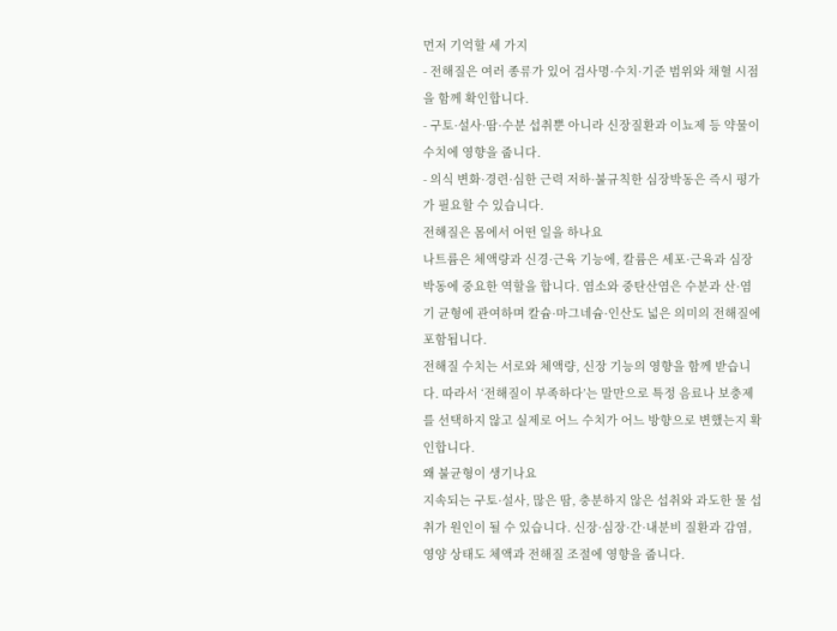먼저 기억할 세 가지
- 전해질은 여러 종류가 있어 검사명·수치·기준 범위와 채혈 시점을 함께 확인합니다.
- 구토·설사·땀·수분 섭취뿐 아니라 신장질환과 이뇨제 등 약물이 수치에 영향을 줍니다.
- 의식 변화·경련·심한 근력 저하·불규칙한 심장박동은 즉시 평가가 필요할 수 있습니다.
전해질은 몸에서 어떤 일을 하나요
나트륨은 체액량과 신경·근육 기능에, 칼륨은 세포·근육과 심장 박동에 중요한 역할을 합니다. 염소와 중탄산염은 수분과 산·염기 균형에 관여하며 칼슘·마그네슘·인산도 넓은 의미의 전해질에 포함됩니다.
전해질 수치는 서로와 체액량, 신장 기능의 영향을 함께 받습니다. 따라서 ‘전해질이 부족하다’는 말만으로 특정 음료나 보충제를 선택하지 않고 실제로 어느 수치가 어느 방향으로 변했는지 확인합니다.
왜 불균형이 생기나요
지속되는 구토·설사, 많은 땀, 충분하지 않은 섭취와 과도한 물 섭취가 원인이 될 수 있습니다. 신장·심장·간·내분비 질환과 감염, 영양 상태도 체액과 전해질 조절에 영향을 줍니다.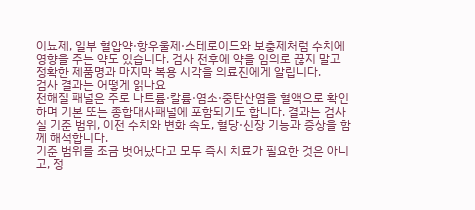이뇨제, 일부 혈압약·항우울제·스테로이드와 보충제처럼 수치에 영향을 주는 약도 있습니다. 검사 전후에 약을 임의로 끊지 말고 정확한 제품명과 마지막 복용 시각을 의료진에게 알립니다.
검사 결과는 어떻게 읽나요
전해질 패널은 주로 나트륨·칼륨·염소·중탄산염을 혈액으로 확인하며 기본 또는 종합대사패널에 포함되기도 합니다. 결과는 검사실 기준 범위, 이전 수치와 변화 속도, 혈당·신장 기능과 증상을 함께 해석합니다.
기준 범위를 조금 벗어났다고 모두 즉시 치료가 필요한 것은 아니고, 정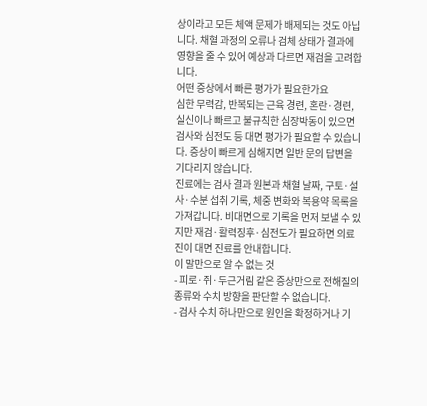상이라고 모든 체액 문제가 배제되는 것도 아닙니다. 채혈 과정의 오류나 검체 상태가 결과에 영향을 줄 수 있어 예상과 다르면 재검을 고려합니다.
어떤 증상에서 빠른 평가가 필요한가요
심한 무력감, 반복되는 근육 경련, 혼란·경련, 실신이나 빠르고 불규칙한 심장박동이 있으면 검사와 심전도 등 대면 평가가 필요할 수 있습니다. 증상이 빠르게 심해지면 일반 문의 답변을 기다리지 않습니다.
진료에는 검사 결과 원본과 채혈 날짜, 구토·설사·수분 섭취 기록, 체중 변화와 복용약 목록을 가져갑니다. 비대면으로 기록을 먼저 보낼 수 있지만 재검·활력징후·심전도가 필요하면 의료진이 대면 진료를 안내합니다.
이 말만으로 알 수 없는 것
- 피로·쥐·두근거림 같은 증상만으로 전해질의 종류와 수치 방향을 판단할 수 없습니다.
- 검사 수치 하나만으로 원인을 확정하거나 기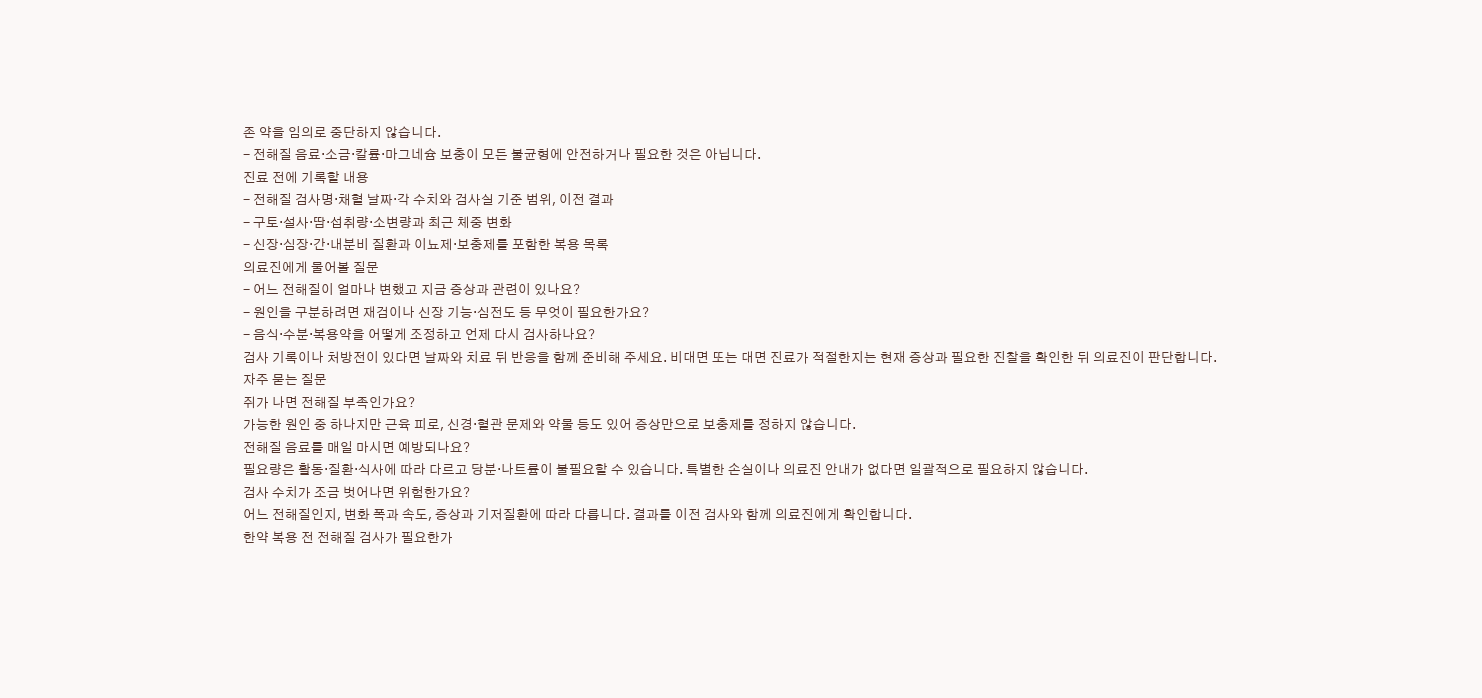존 약을 임의로 중단하지 않습니다.
- 전해질 음료·소금·칼륨·마그네슘 보충이 모든 불균형에 안전하거나 필요한 것은 아닙니다.
진료 전에 기록할 내용
- 전해질 검사명·채혈 날짜·각 수치와 검사실 기준 범위, 이전 결과
- 구토·설사·땀·섭취량·소변량과 최근 체중 변화
- 신장·심장·간·내분비 질환과 이뇨제·보충제를 포함한 복용 목록
의료진에게 물어볼 질문
- 어느 전해질이 얼마나 변했고 지금 증상과 관련이 있나요?
- 원인을 구분하려면 재검이나 신장 기능·심전도 등 무엇이 필요한가요?
- 음식·수분·복용약을 어떻게 조정하고 언제 다시 검사하나요?
검사 기록이나 처방전이 있다면 날짜와 치료 뒤 반응을 함께 준비해 주세요. 비대면 또는 대면 진료가 적절한지는 현재 증상과 필요한 진찰을 확인한 뒤 의료진이 판단합니다.
자주 묻는 질문
쥐가 나면 전해질 부족인가요?
가능한 원인 중 하나지만 근육 피로, 신경·혈관 문제와 약물 등도 있어 증상만으로 보충제를 정하지 않습니다.
전해질 음료를 매일 마시면 예방되나요?
필요량은 활동·질환·식사에 따라 다르고 당분·나트륨이 불필요할 수 있습니다. 특별한 손실이나 의료진 안내가 없다면 일괄적으로 필요하지 않습니다.
검사 수치가 조금 벗어나면 위험한가요?
어느 전해질인지, 변화 폭과 속도, 증상과 기저질환에 따라 다릅니다. 결과를 이전 검사와 함께 의료진에게 확인합니다.
한약 복용 전 전해질 검사가 필요한가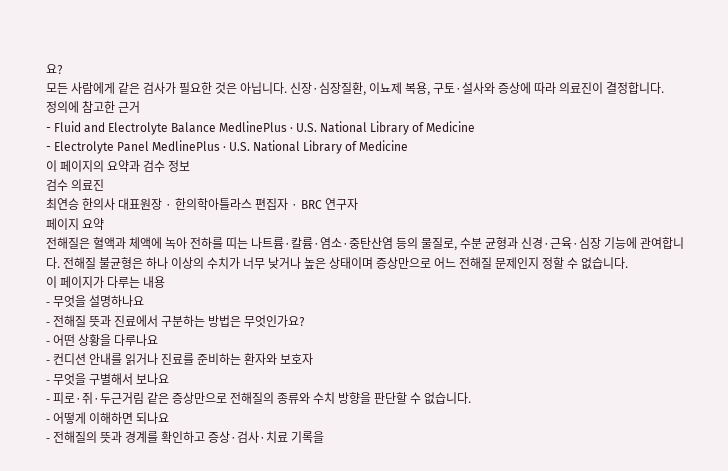요?
모든 사람에게 같은 검사가 필요한 것은 아닙니다. 신장·심장질환, 이뇨제 복용, 구토·설사와 증상에 따라 의료진이 결정합니다.
정의에 참고한 근거
- Fluid and Electrolyte Balance MedlinePlus · U.S. National Library of Medicine
- Electrolyte Panel MedlinePlus · U.S. National Library of Medicine
이 페이지의 요약과 검수 정보
검수 의료진
최연승 한의사 대표원장 · 한의학아틀라스 편집자 · BRC 연구자
페이지 요약
전해질은 혈액과 체액에 녹아 전하를 띠는 나트륨·칼륨·염소·중탄산염 등의 물질로, 수분 균형과 신경·근육·심장 기능에 관여합니다. 전해질 불균형은 하나 이상의 수치가 너무 낮거나 높은 상태이며 증상만으로 어느 전해질 문제인지 정할 수 없습니다.
이 페이지가 다루는 내용
- 무엇을 설명하나요
- 전해질 뜻과 진료에서 구분하는 방법은 무엇인가요?
- 어떤 상황을 다루나요
- 컨디션 안내를 읽거나 진료를 준비하는 환자와 보호자
- 무엇을 구별해서 보나요
- 피로·쥐·두근거림 같은 증상만으로 전해질의 종류와 수치 방향을 판단할 수 없습니다.
- 어떻게 이해하면 되나요
- 전해질의 뜻과 경계를 확인하고 증상·검사·치료 기록을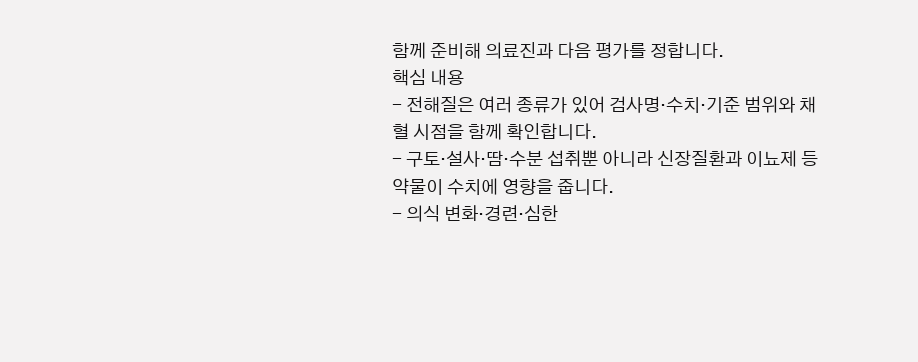함께 준비해 의료진과 다음 평가를 정합니다.
핵심 내용
- 전해질은 여러 종류가 있어 검사명·수치·기준 범위와 채혈 시점을 함께 확인합니다.
- 구토·설사·땀·수분 섭취뿐 아니라 신장질환과 이뇨제 등 약물이 수치에 영향을 줍니다.
- 의식 변화·경련·심한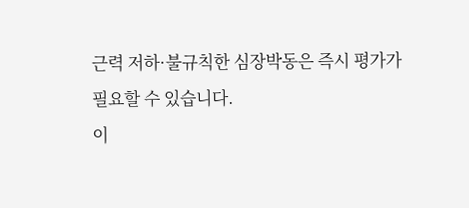근력 저하·불규칙한 심장박동은 즉시 평가가 필요할 수 있습니다.
이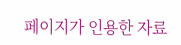페이지가 인용한 자료